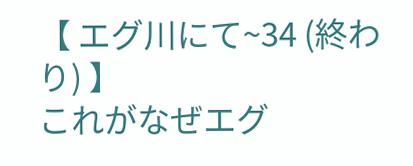【 エグ川にて~34 (終わり) 】
これがなぜエグ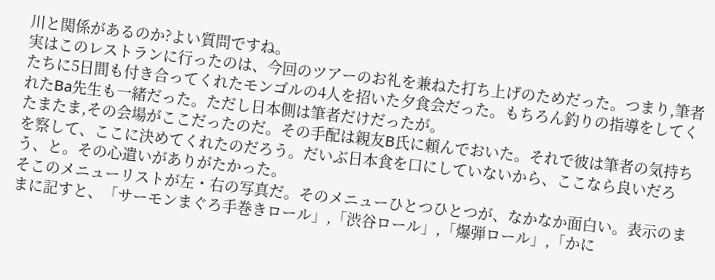川と関係があるのか?よい質問ですね。
実はこのレストランに行ったのは、今回のツアーのお礼を兼ねた打ち上げのためだった。つまり,筆者たちに5日間も付き合ってくれたモンゴルの4人を招いた夕食会だった。もちろん釣りの指導をしてくれたBa先生も一緒だった。ただし日本側は筆者だけだったが。
たまたま,その会場がここだったのだ。その手配は親友B氏に頼んでおいた。それで彼は筆者の気持ちを察して、ここに決めてくれたのだろう。だいぶ日本食を口にしていないから、ここなら良いだろう、と。その心遣いがありがたかった。
そこのメニューリストが左・右の写真だ。そのメニューひとつひとつが、なかなか面白い。表示のままに記すと、「サーモンまぐろ手巻きロール」,「渋谷ロール」,「爆弾ロール」,「かに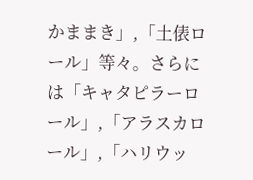かままき」,「土俵ロール」等々。さらには「キャタピラーロール」,「アラスカロール」,「ハリウッ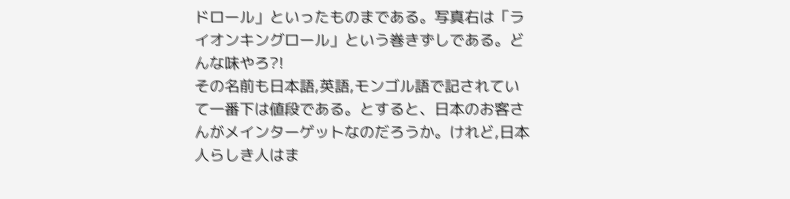ドロール」といったものまである。写真右は「ライオンキングロール」という巻きずしである。どんな味やろ?!
その名前も日本語,英語,モンゴル語で記されていて一番下は値段である。とすると、日本のお客さんがメインターゲットなのだろうか。けれど,日本人らしき人はま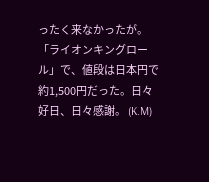ったく来なかったが。
「ライオンキングロール」で、値段は日本円で約1,500円だった。日々好日、日々感謝。 (K.M)